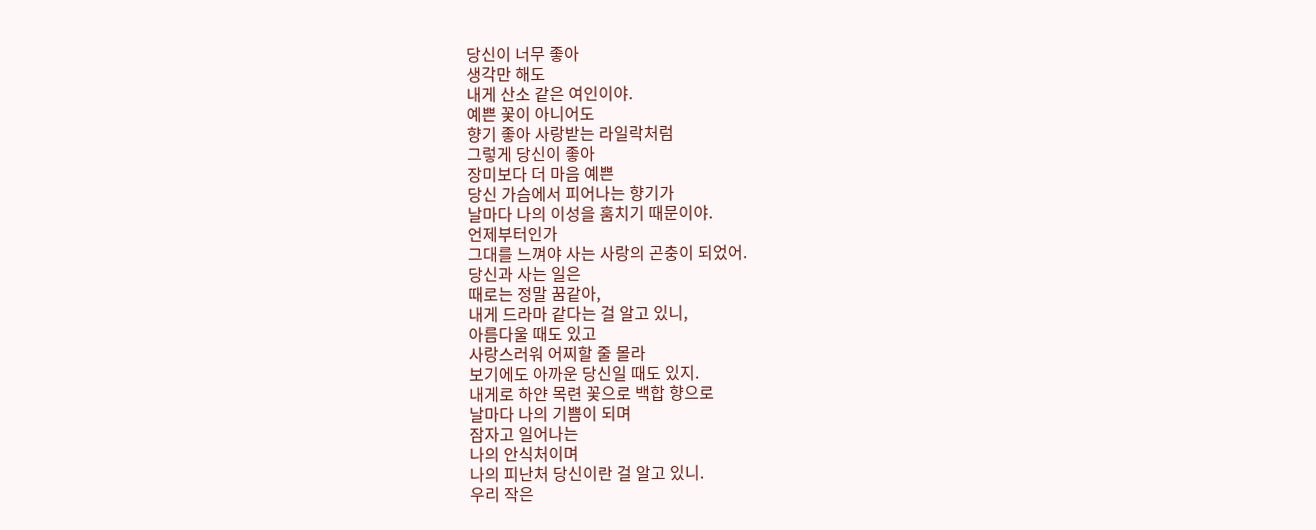당신이 너무 좋아
생각만 해도
내게 산소 같은 여인이야.
예쁜 꽃이 아니어도
향기 좋아 사랑받는 라일락처럼
그렇게 당신이 좋아
장미보다 더 마음 예쁜
당신 가슴에서 피어나는 향기가
날마다 나의 이성을 훔치기 때문이야.
언제부터인가
그대를 느껴야 사는 사랑의 곤충이 되었어.
당신과 사는 일은
때로는 정말 꿈같아,
내게 드라마 같다는 걸 알고 있니,
아름다울 때도 있고
사랑스러워 어찌할 줄 몰라
보기에도 아까운 당신일 때도 있지.
내게로 하얀 목련 꽃으로 백합 향으로
날마다 나의 기쁨이 되며
잠자고 일어나는
나의 안식처이며
나의 피난처 당신이란 걸 알고 있니.
우리 작은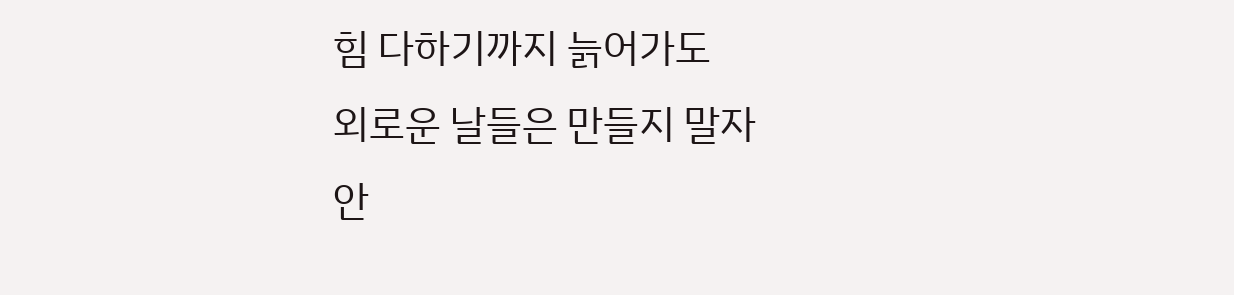힘 다하기까지 늙어가도
외로운 날들은 만들지 말자
안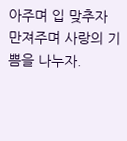아주며 입 맞추자
만져주며 사랑의 기쁨을 나누자.